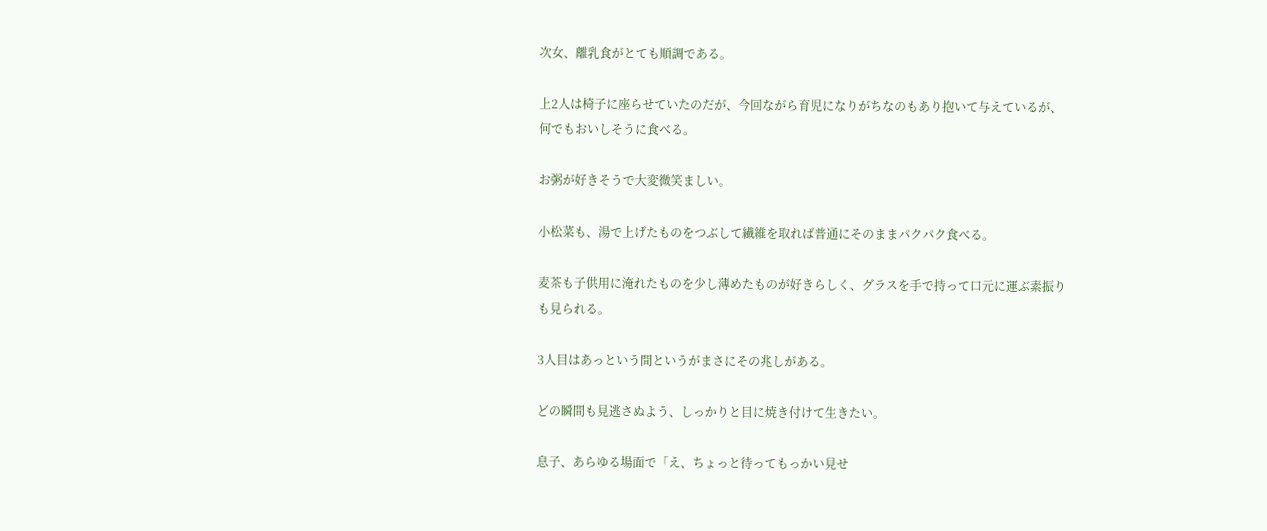次女、離乳食がとても順調である。

上2人は椅子に座らせていたのだが、今回ながら育児になりがちなのもあり抱いて与えているが、何でもおいしそうに食べる。

お粥が好きそうで大変微笑ましい。

小松菜も、湯で上げたものをつぶして繊維を取れば普通にそのままパクパク食べる。

麦茶も子供用に淹れたものを少し薄めたものが好きらしく、グラスを手で持って口元に運ぶ素振りも見られる。

3人目はあっという間というがまさにその兆しがある。

どの瞬間も見逃さぬよう、しっかりと目に焼き付けて生きたい。

息子、あらゆる場面で「え、ちょっと待ってもっかい見せ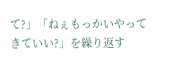て?」「ねぇもっかいやってきていい?」を繰り返す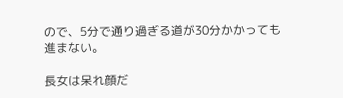ので、5分で通り過ぎる道が30分かかっても進まない。

長女は呆れ顔だ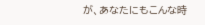が、あなたにもこんな時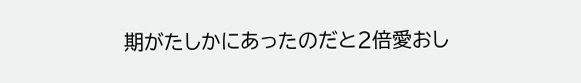期がたしかにあったのだと2倍愛おし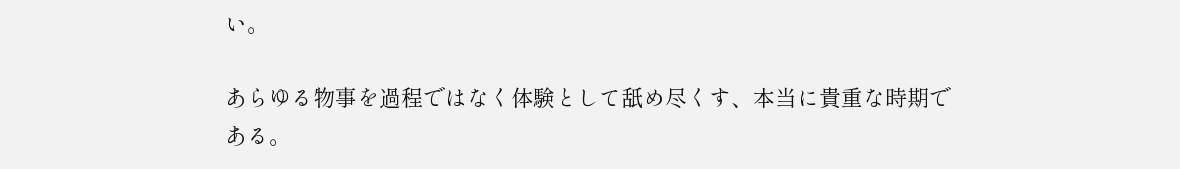い。

あらゆる物事を過程ではなく体験として舐め尽くす、本当に貴重な時期である。